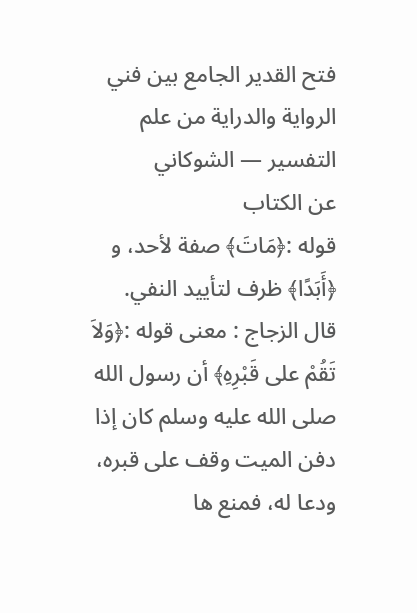فتح القدير الجامع بين فني الرواية والدراية من علم التفسير — الشوكاني
عن الكتاب
قوله :﴿مَاتَ﴾ صفة لأحد، و ﴿أَبَدًا﴾ ظرف لتأييد النفي. قال الزجاج : معنى قوله :﴿وَلاَ تَقُمْ على قَبْرِهِ﴾ أن رسول الله صلى الله عليه وسلم كان إذا دفن الميت وقف على قبره، ودعا له، فمنع ها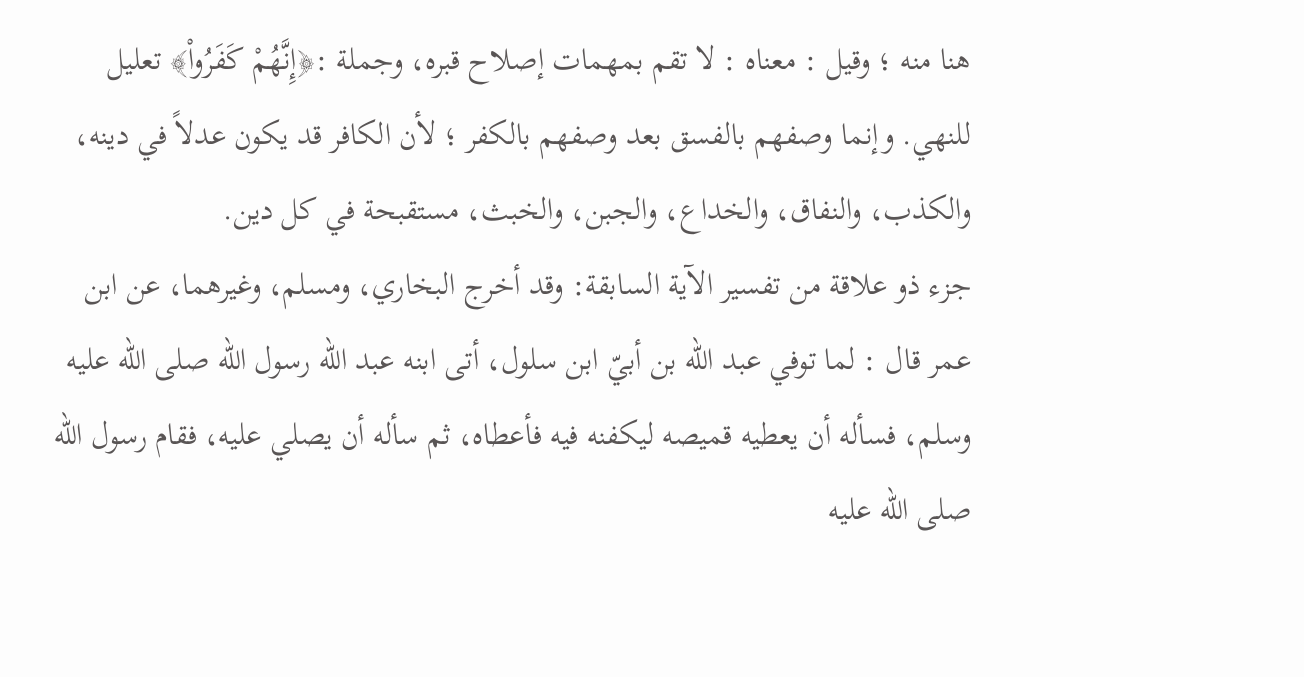هنا منه ؛ وقيل : معناه : لا تقم بمهمات إصلاح قبره، وجملة :﴿إِنَّهُمْ كَفَرُواْ﴾ تعليل للنهي. وإنما وصفهم بالفسق بعد وصفهم بالكفر ؛ لأن الكافر قد يكون عدلاً في دينه، والكذب، والنفاق، والخداع، والجبن، والخبث، مستقبحة في كل دين.
جزء ذو علاقة من تفسير الآية السابقة: وقد أخرج البخاري، ومسلم، وغيرهما، عن ابن عمر قال : لما توفي عبد الله بن أبيّ ابن سلول، أتى ابنه عبد الله رسول الله صلى الله عليه وسلم، فسأله أن يعطيه قميصه ليكفنه فيه فأعطاه، ثم سأله أن يصلي عليه، فقام رسول الله صلى الله عليه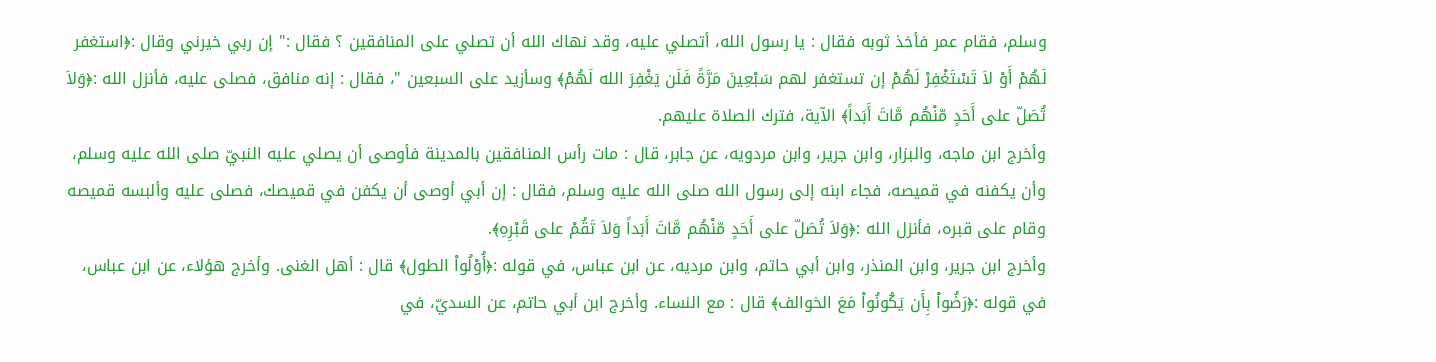وسلم، فقام عمر فأخذ ثوبه فقال : يا رسول الله، أتصلي عليه، وقد نهاك الله أن تصلي على المنافقين ؟ فقال :" إن ربي خيرني وقال :﴿استغفر لَهُمْ أَوْ لاَ تَسْتَغْفِرْ لَهُمْ إن تستغفر لهم سَبْعِينَ مَرَّةً فَلَن يَغْفِرَ الله لَهُمْ﴾ وسأزيد على السبعين "، فقال : إنه منافق، فصلى عليه، فأنزل الله :﴿وَلاَ تُصَلّ على أَحَدٍ مّنْهُم مَّاتَ أَبَداً﴾ الآية، فترك الصلاة عليهم.
وأخرج ابن ماجه، والبزار، وابن جرير، وابن مردويه، عن جابر، قال : مات رأس المنافقين بالمدينة فأوصى أن يصلي عليه النبيّ صلى الله عليه وسلم، وأن يكفنه في قميصه، فجاء ابنه إلى رسول الله صلى الله عليه وسلم، فقال : إن أبي أوصى أن يكفن في قميصك، فصلى عليه وألبسه قميصه وقام على قبره، فأنزل الله :﴿وَلاَ تُصَلّ على أَحَدٍ مّنْهُم مَّاتَ أَبَداً وَلاَ تَقُمْ على قَبْرِهِ﴾.
وأخرج ابن جرير، وابن المنذر، وابن أبي حاتم، وابن مرديه، عن ابن عباس، في قوله :﴿أُوْلُواْ الطول﴾ قال : أهل الغنى. وأخرج هؤلاء، عن ابن عباس، في قوله :﴿رَضُواْ بِأَن يَكُونُواْ مَعَ الخوالف﴾ قال : مع النساء. وأخرج ابن أبي حاتم، عن السديّ، في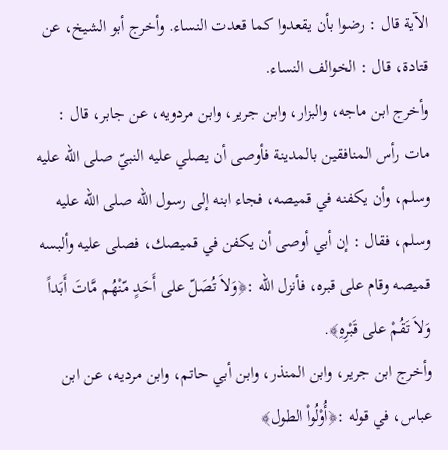الآية قال : رضوا بأن يقعدوا كما قعدت النساء. وأخرج أبو الشيخ، عن قتادة، قال : الخوالف النساء.
وأخرج ابن ماجه، والبزار، وابن جرير، وابن مردويه، عن جابر، قال : مات رأس المنافقين بالمدينة فأوصى أن يصلي عليه النبيّ صلى الله عليه وسلم، وأن يكفنه في قميصه، فجاء ابنه إلى رسول الله صلى الله عليه وسلم، فقال : إن أبي أوصى أن يكفن في قميصك، فصلى عليه وألبسه قميصه وقام على قبره، فأنزل الله :﴿وَلاَ تُصَلّ على أَحَدٍ مّنْهُم مَّاتَ أَبَداً وَلاَ تَقُمْ على قَبْرِهِ﴾.
وأخرج ابن جرير، وابن المنذر، وابن أبي حاتم، وابن مرديه، عن ابن عباس، في قوله :﴿أُوْلُواْ الطول﴾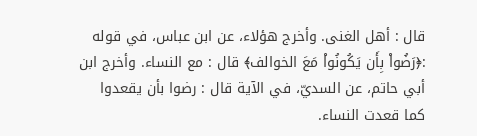قال : أهل الغنى. وأخرج هؤلاء، عن ابن عباس، في قوله :﴿رَضُواْ بِأَن يَكُونُواْ مَعَ الخوالف﴾ قال : مع النساء. وأخرج ابن أبي حاتم، عن السديّ، في الآية قال : رضوا بأن يقعدوا كما قعدت النساء.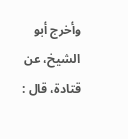وأخرج أبو الشيخ، عن قتادة، قال :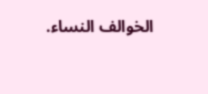الخوالف النساء.